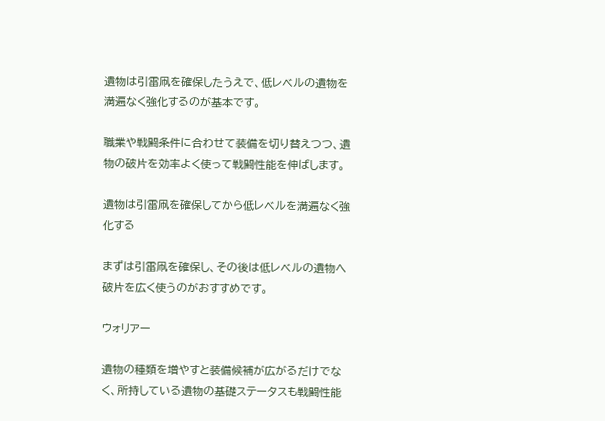遺物は引雷凧を確保したうえで、低レベルの遺物を満遍なく強化するのが基本です。

職業や戦闘条件に合わせて装備を切り替えつつ、遺物の破片を効率よく使って戦闘性能を伸ばします。

遺物は引雷凧を確保してから低レベルを満遍なく強化する

まずは引雷凧を確保し、その後は低レベルの遺物へ破片を広く使うのがおすすめです。

ウォリアー

遺物の種類を増やすと装備候補が広がるだけでなく、所持している遺物の基礎ステータスも戦闘性能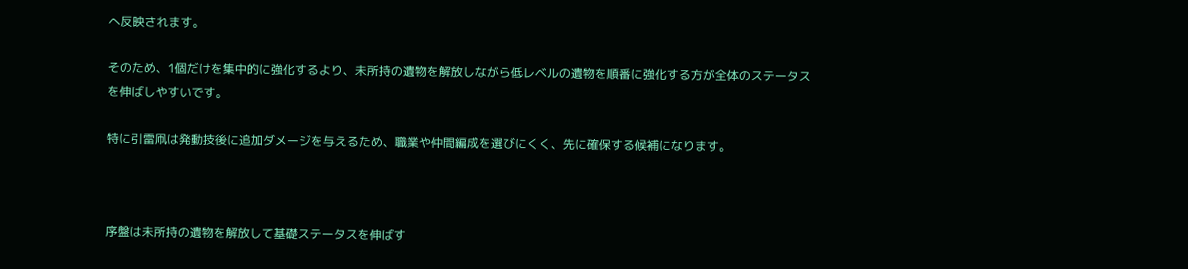へ反映されます。

そのため、1個だけを集中的に強化するより、未所持の遺物を解放しながら低レベルの遺物を順番に強化する方が全体のステータスを伸ばしやすいです。

特に引雷凧は発動技後に追加ダメージを与えるため、職業や仲間編成を選びにくく、先に確保する候補になります。



序盤は未所持の遺物を解放して基礎ステータスを伸ばす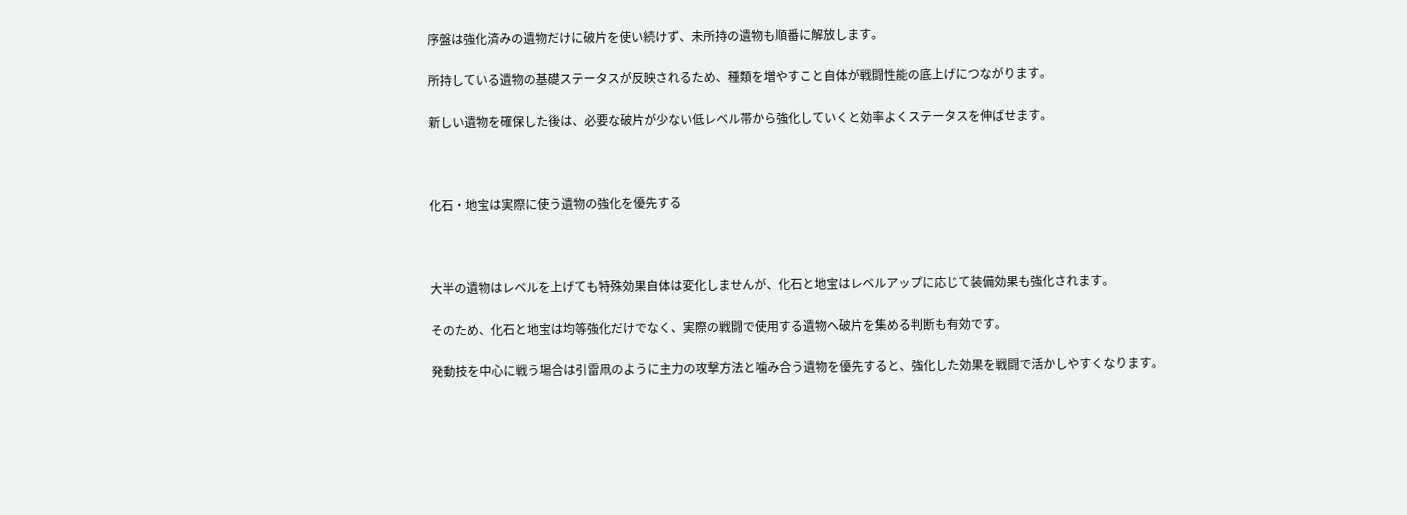序盤は強化済みの遺物だけに破片を使い続けず、未所持の遺物も順番に解放します。

所持している遺物の基礎ステータスが反映されるため、種類を増やすこと自体が戦闘性能の底上げにつながります。

新しい遺物を確保した後は、必要な破片が少ない低レベル帯から強化していくと効率よくステータスを伸ばせます。



化石・地宝は実際に使う遺物の強化を優先する



大半の遺物はレベルを上げても特殊効果自体は変化しませんが、化石と地宝はレベルアップに応じて装備効果も強化されます。

そのため、化石と地宝は均等強化だけでなく、実際の戦闘で使用する遺物へ破片を集める判断も有効です。

発動技を中心に戦う場合は引雷凧のように主力の攻撃方法と噛み合う遺物を優先すると、強化した効果を戦闘で活かしやすくなります。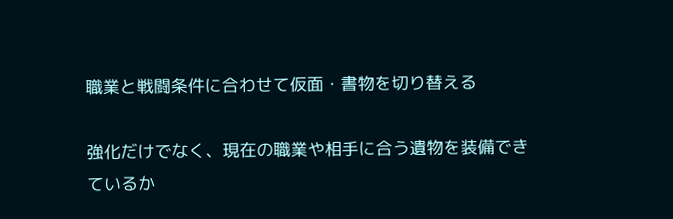職業と戦闘条件に合わせて仮面・書物を切り替える

強化だけでなく、現在の職業や相手に合う遺物を装備できているか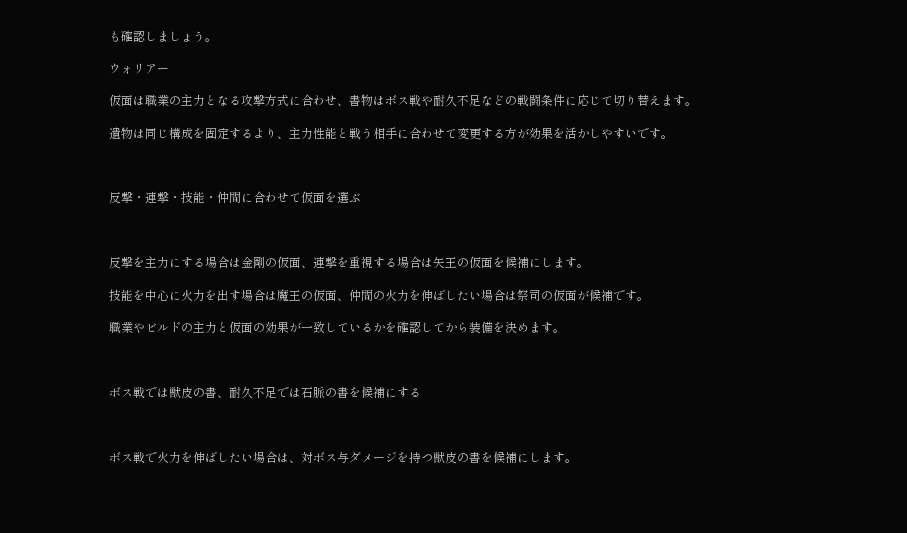も確認しましょう。

ウォリアー

仮面は職業の主力となる攻撃方式に合わせ、書物はボス戦や耐久不足などの戦闘条件に応じて切り替えます。

遺物は同じ構成を固定するより、主力性能と戦う相手に合わせて変更する方が効果を活かしやすいです。



反撃・連撃・技能・仲間に合わせて仮面を選ぶ



反撃を主力にする場合は金剛の仮面、連撃を重視する場合は矢王の仮面を候補にします。

技能を中心に火力を出す場合は魔王の仮面、仲間の火力を伸ばしたい場合は祭司の仮面が候補です。

職業やビルドの主力と仮面の効果が一致しているかを確認してから装備を決めます。



ボス戦では獣皮の書、耐久不足では石脈の書を候補にする



ボス戦で火力を伸ばしたい場合は、対ボス与ダメージを持つ獣皮の書を候補にします。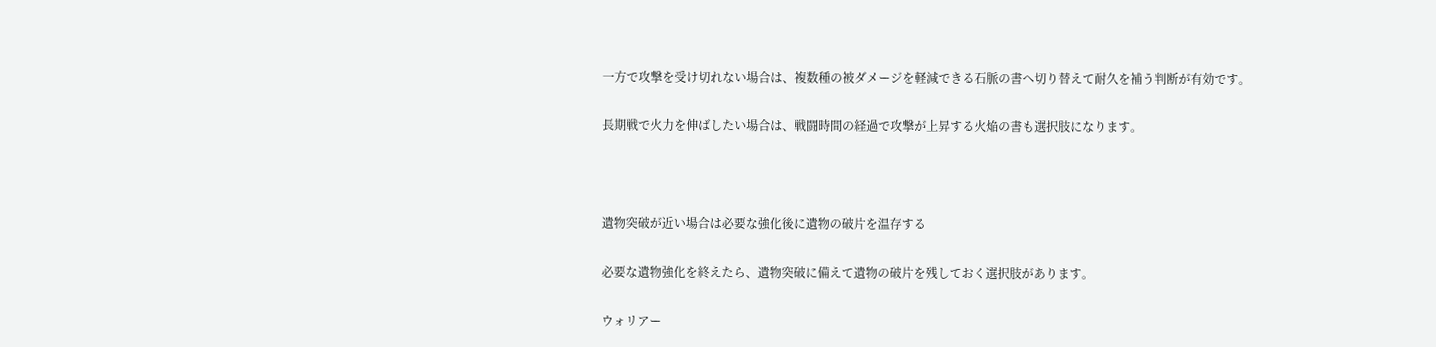一方で攻撃を受け切れない場合は、複数種の被ダメージを軽減できる石脈の書へ切り替えて耐久を補う判断が有効です。

長期戦で火力を伸ばしたい場合は、戦闘時間の経過で攻撃が上昇する火焔の書も選択肢になります。



遺物突破が近い場合は必要な強化後に遺物の破片を温存する

必要な遺物強化を終えたら、遺物突破に備えて遺物の破片を残しておく選択肢があります。

ウォリアー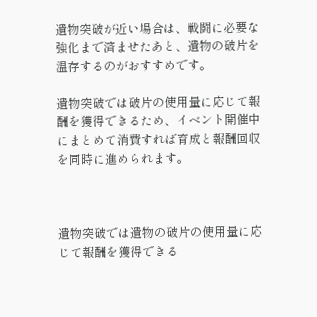遺物突破が近い場合は、戦闘に必要な強化まで済ませたあと、遺物の破片を温存するのがおすすめです。

遺物突破では破片の使用量に応じて報酬を獲得できるため、イベント開催中にまとめて消費すれば育成と報酬回収を同時に進められます。



遺物突破では遺物の破片の使用量に応じて報酬を獲得できる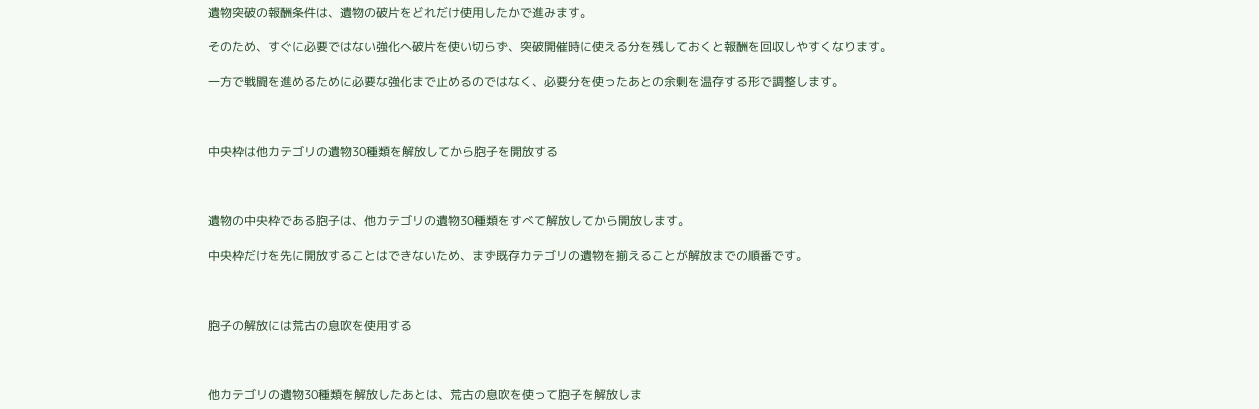遺物突破の報酬条件は、遺物の破片をどれだけ使用したかで進みます。

そのため、すぐに必要ではない強化へ破片を使い切らず、突破開催時に使える分を残しておくと報酬を回収しやすくなります。

一方で戦闘を進めるために必要な強化まで止めるのではなく、必要分を使ったあとの余剰を温存する形で調整します。



中央枠は他カテゴリの遺物30種類を解放してから胞子を開放する



遺物の中央枠である胞子は、他カテゴリの遺物30種類をすべて解放してから開放します。

中央枠だけを先に開放することはできないため、まず既存カテゴリの遺物を揃えることが解放までの順番です。



胞子の解放には荒古の息吹を使用する



他カテゴリの遺物30種類を解放したあとは、荒古の息吹を使って胞子を解放しま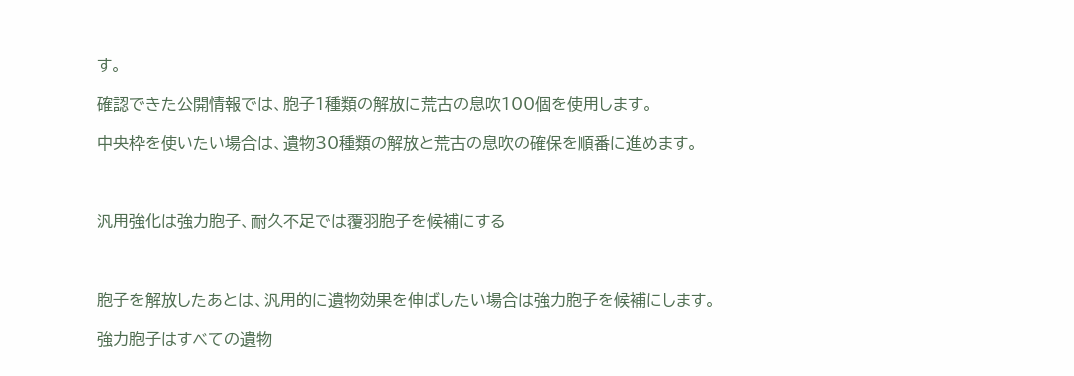す。

確認できた公開情報では、胞子1種類の解放に荒古の息吹100個を使用します。

中央枠を使いたい場合は、遺物30種類の解放と荒古の息吹の確保を順番に進めます。



汎用強化は強力胞子、耐久不足では覆羽胞子を候補にする



胞子を解放したあとは、汎用的に遺物効果を伸ばしたい場合は強力胞子を候補にします。

強力胞子はすべての遺物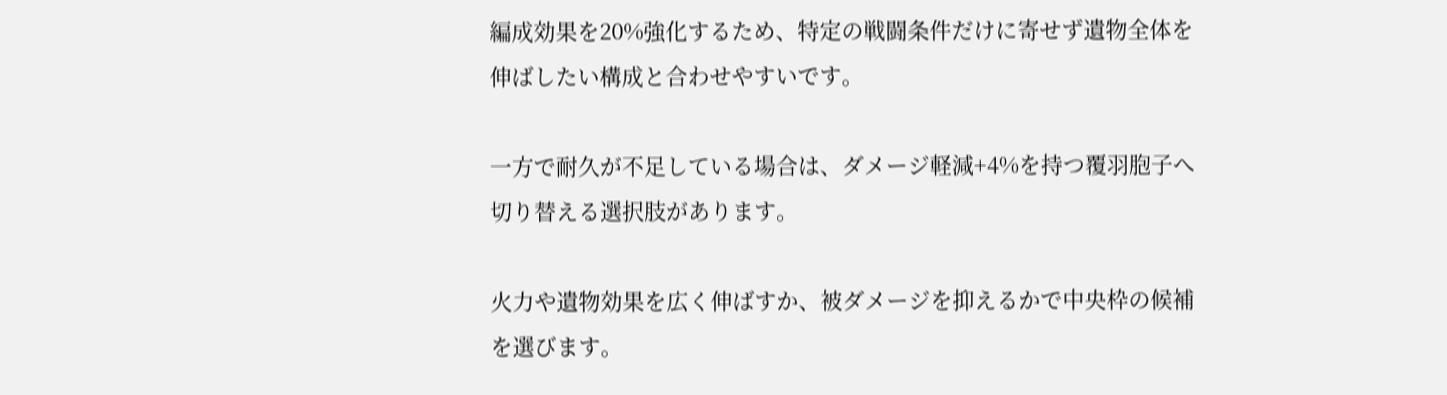編成効果を20%強化するため、特定の戦闘条件だけに寄せず遺物全体を伸ばしたい構成と合わせやすいです。

一方で耐久が不足している場合は、ダメージ軽減+4%を持つ覆羽胞子へ切り替える選択肢があります。

火力や遺物効果を広く伸ばすか、被ダメージを抑えるかで中央枠の候補を選びます。